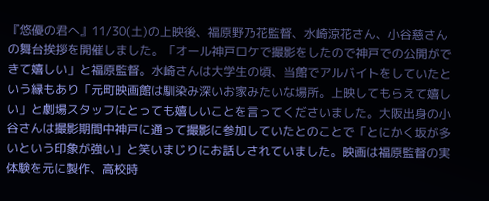『悠優の君へ』11/30(土)の上映後、福原野乃花監督、水崎涼花さん、小谷慈さんの舞台挨拶を開催しました。「オール神戸ロケで撮影をしたので神戸での公開ができて嬉しい」と福原監督。水崎さんは大学生の頃、当館でアルバイトをしていたという縁もあり「元町映画館は馴染み深いお家みたいな場所。上映してもらえて嬉しい」と劇場スタッフにとっても嬉しいことを言ってくださいました。大阪出身の小谷さんは撮影期間中神戸に通って撮影に参加していたとのことで「とにかく坂が多いという印象が強い」と笑いまじりにお話しされていました。映画は福原監督の実体験を元に製作、高校時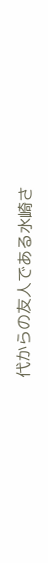代からの友人である水崎さ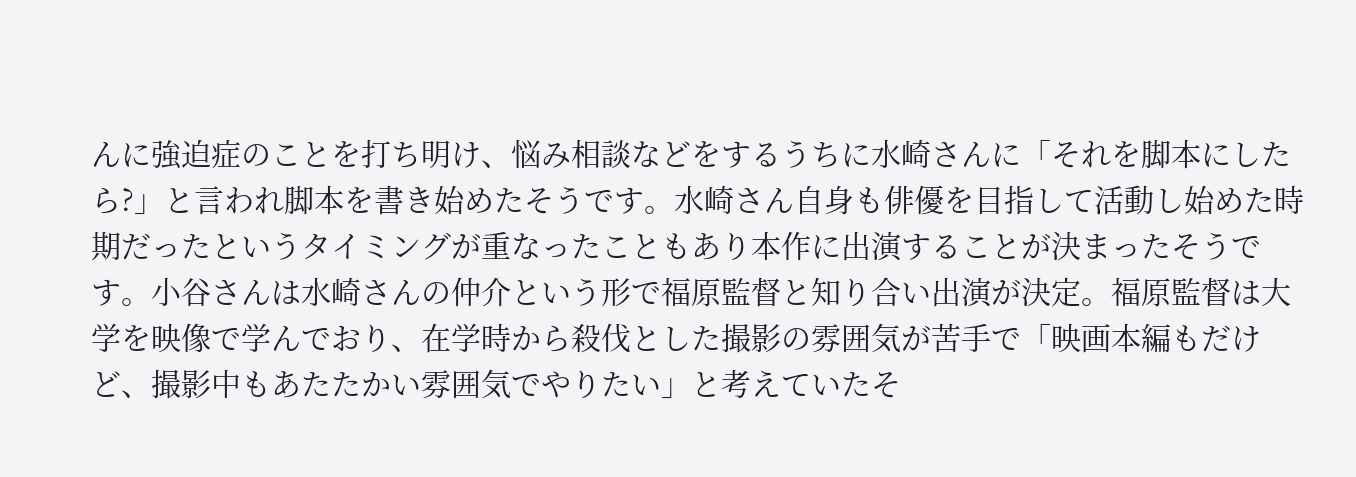んに強迫症のことを打ち明け、悩み相談などをするうちに水崎さんに「それを脚本にしたら?」と言われ脚本を書き始めたそうです。水崎さん自身も俳優を目指して活動し始めた時期だったというタイミングが重なったこともあり本作に出演することが決まったそうです。小谷さんは水崎さんの仲介という形で福原監督と知り合い出演が決定。福原監督は大学を映像で学んでおり、在学時から殺伐とした撮影の雰囲気が苦手で「映画本編もだけど、撮影中もあたたかい雰囲気でやりたい」と考えていたそ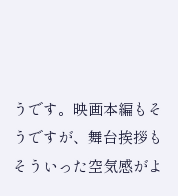うです。映画本編もそうですが、舞台挨拶もそういった空気感がよ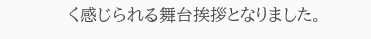く感じられる舞台挨拶となりました。